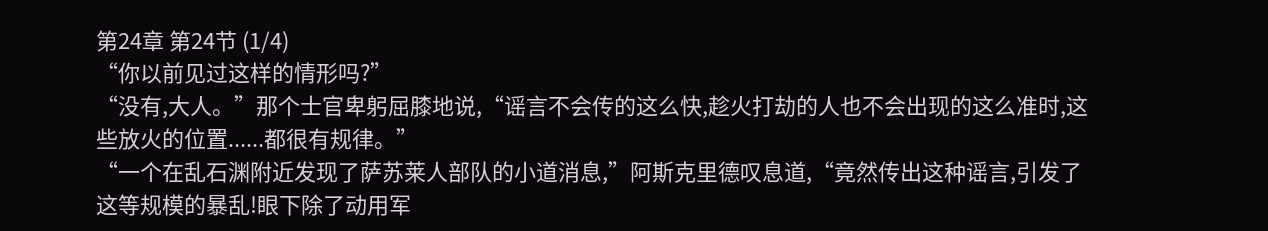第24章 第24节 (1/4)
“你以前见过这样的情形吗?”
“没有,大人。”那个士官卑躬屈膝地说,“谣言不会传的这么快,趁火打劫的人也不会出现的这么准时,这些放火的位置......都很有规律。”
“一个在乱石渊附近发现了萨苏莱人部队的小道消息,”阿斯克里德叹息道,“竟然传出这种谣言,引发了这等规模的暴乱!眼下除了动用军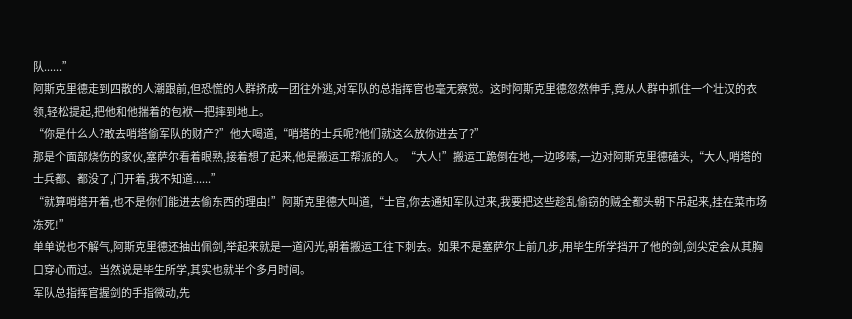队......”
阿斯克里德走到四散的人潮跟前,但恐慌的人群挤成一团往外逃,对军队的总指挥官也毫无察觉。这时阿斯克里德忽然伸手,竟从人群中抓住一个壮汉的衣领,轻松提起,把他和他揣着的包袱一把摔到地上。
“你是什么人?敢去哨塔偷军队的财产?”他大喝道,“哨塔的士兵呢?他们就这么放你进去了?”
那是个面部烧伤的家伙,塞萨尔看着眼熟,接着想了起来,他是搬运工帮派的人。“大人!”搬运工跪倒在地,一边哆嗦,一边对阿斯克里德磕头,“大人,哨塔的士兵都、都没了,门开着,我不知道......”
“就算哨塔开着,也不是你们能进去偷东西的理由!”阿斯克里德大叫道,“士官,你去通知军队过来,我要把这些趁乱偷窃的贼全都头朝下吊起来,挂在菜市场冻死!”
单单说也不解气,阿斯克里德还抽出佩剑,举起来就是一道闪光,朝着搬运工往下刺去。如果不是塞萨尔上前几步,用毕生所学挡开了他的剑,剑尖定会从其胸口穿心而过。当然说是毕生所学,其实也就半个多月时间。
军队总指挥官握剑的手指微动,先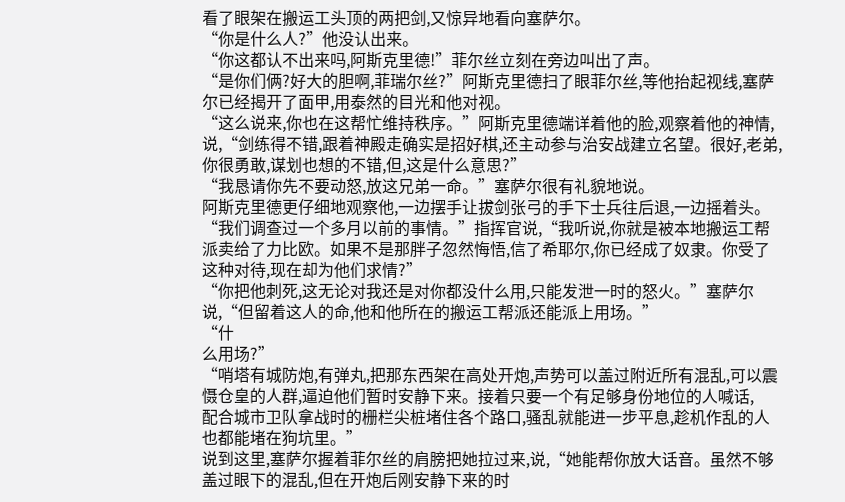看了眼架在搬运工头顶的两把剑,又惊异地看向塞萨尔。
“你是什么人?”他没认出来。
“你这都认不出来吗,阿斯克里德!”菲尔丝立刻在旁边叫出了声。
“是你们俩?好大的胆啊,菲瑞尔丝?”阿斯克里德扫了眼菲尔丝,等他抬起视线,塞萨尔已经揭开了面甲,用泰然的目光和他对视。
“这么说来,你也在这帮忙维持秩序。”阿斯克里德端详着他的脸,观察着他的神情,说,“剑练得不错,跟着神殿走确实是招好棋,还主动参与治安战建立名望。很好,老弟,你很勇敢,谋划也想的不错,但,这是什么意思?”
“我恳请你先不要动怒,放这兄弟一命。”塞萨尔很有礼貌地说。
阿斯克里德更仔细地观察他,一边摆手让拔剑张弓的手下士兵往后退,一边摇着头。
“我们调查过一个多月以前的事情。”指挥官说,“我听说,你就是被本地搬运工帮派卖给了力比欧。如果不是那胖子忽然悔悟,信了希耶尔,你已经成了奴隶。你受了这种对待,现在却为他们求情?”
“你把他刺死,这无论对我还是对你都没什么用,只能发泄一时的怒火。”塞萨尔说,“但留着这人的命,他和他所在的搬运工帮派还能派上用场。”
“什
么用场?”
“哨塔有城防炮,有弹丸,把那东西架在高处开炮,声势可以盖过附近所有混乱,可以震慑仓皇的人群,逼迫他们暂时安静下来。接着只要一个有足够身份地位的人喊话,
配合城市卫队拿战时的栅栏尖桩堵住各个路口,骚乱就能进一步平息,趁机作乱的人也都能堵在狗坑里。”
说到这里,塞萨尔握着菲尔丝的肩膀把她拉过来,说,“她能帮你放大话音。虽然不够盖过眼下的混乱,但在开炮后刚安静下来的时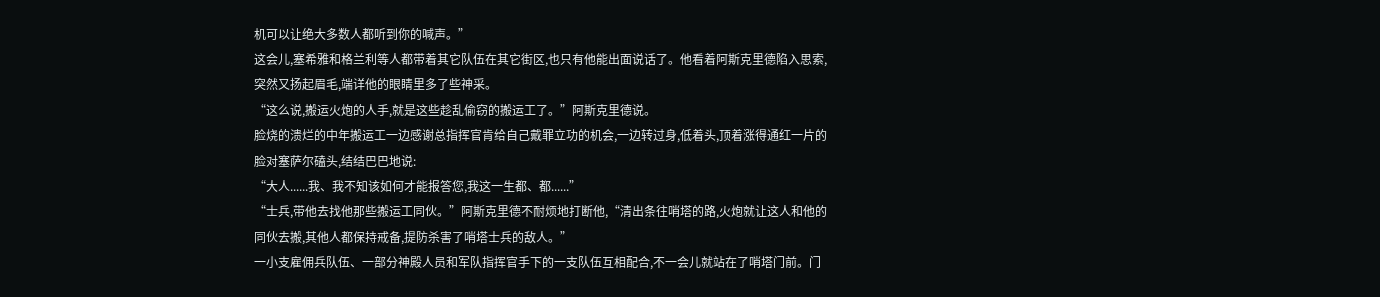机可以让绝大多数人都听到你的喊声。”
这会儿,塞希雅和格兰利等人都带着其它队伍在其它街区,也只有他能出面说话了。他看着阿斯克里德陷入思索,突然又扬起眉毛,端详他的眼睛里多了些神采。
“这么说,搬运火炮的人手,就是这些趁乱偷窃的搬运工了。”阿斯克里德说。
脸烧的溃烂的中年搬运工一边感谢总指挥官肯给自己戴罪立功的机会,一边转过身,低着头,顶着涨得通红一片的脸对塞萨尔磕头,结结巴巴地说:
“大人......我、我不知该如何才能报答您,我这一生都、都......”
“士兵,带他去找他那些搬运工同伙。”阿斯克里德不耐烦地打断他,“清出条往哨塔的路,火炮就让这人和他的同伙去搬,其他人都保持戒备,提防杀害了哨塔士兵的敌人。”
一小支雇佣兵队伍、一部分神殿人员和军队指挥官手下的一支队伍互相配合,不一会儿就站在了哨塔门前。门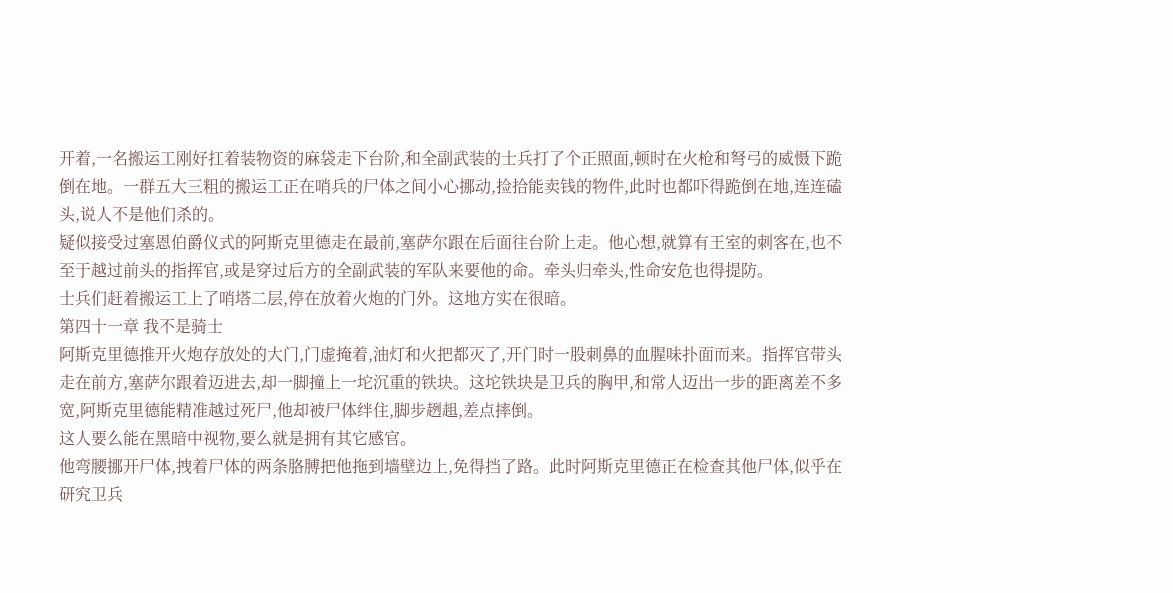开着,一名搬运工刚好扛着装物资的麻袋走下台阶,和全副武装的士兵打了个正照面,顿时在火枪和弩弓的威慑下跪倒在地。一群五大三粗的搬运工正在哨兵的尸体之间小心挪动,捡拾能卖钱的物件,此时也都吓得跪倒在地,连连磕头,说人不是他们杀的。
疑似接受过塞恩伯爵仪式的阿斯克里德走在最前,塞萨尔跟在后面往台阶上走。他心想,就算有王室的刺客在,也不至于越过前头的指挥官,或是穿过后方的全副武装的军队来要他的命。牵头归牵头,性命安危也得提防。
士兵们赶着搬运工上了哨塔二层,停在放着火炮的门外。这地方实在很暗。
第四十一章 我不是骑士
阿斯克里德推开火炮存放处的大门,门虚掩着,油灯和火把都灭了,开门时一股刺鼻的血腥味扑面而来。指挥官带头走在前方,塞萨尔跟着迈进去,却一脚撞上一坨沉重的铁块。这坨铁块是卫兵的胸甲,和常人迈出一步的距离差不多宽,阿斯克里德能精准越过死尸,他却被尸体绊住,脚步趔趄,差点摔倒。
这人要么能在黑暗中视物,要么就是拥有其它感官。
他弯腰挪开尸体,拽着尸体的两条胳膊把他拖到墙壁边上,免得挡了路。此时阿斯克里德正在检查其他尸体,似乎在研究卫兵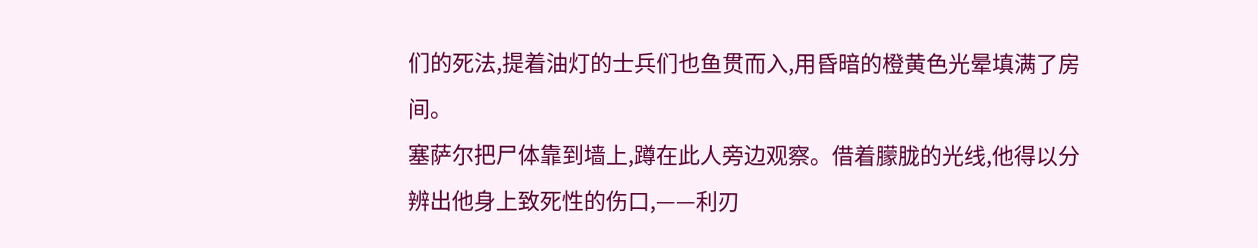们的死法,提着油灯的士兵们也鱼贯而入,用昏暗的橙黄色光晕填满了房间。
塞萨尔把尸体靠到墙上,蹲在此人旁边观察。借着朦胧的光线,他得以分辨出他身上致死性的伤口,——利刃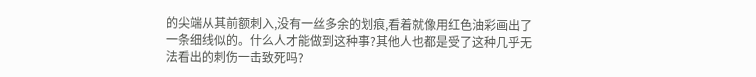的尖端从其前额刺入,没有一丝多余的划痕,看着就像用红色油彩画出了一条细线似的。什么人才能做到这种事?其他人也都是受了这种几乎无法看出的刺伤一击致死吗?